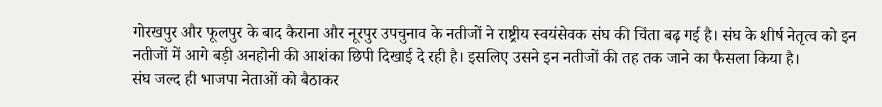गोरखपुर और फूलपुर के बाद कैराना और नूरपुर उपचुनाव के नतीजों ने राष्ट्रीय स्वयंसेवक संघ की चिंता बढ़ गई है। संघ के शीर्ष नेतृत्व को इन नतीजों में आगे बड़ी अनहोनी की आशंका छिपी दिखाई दे रही है। इसलिए उसने इन नतीजों की तह तक जाने का फैसला किया है।
संघ जल्द ही भाजपा नेताओं को बैठाकर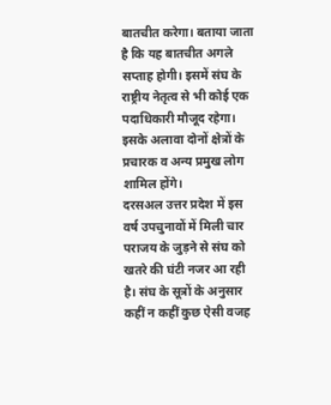बातचीत करेगा। बताया जाता है कि यह बातचीत अगले सप्ताह होगी। इसमें संघ के राष्ट्रीय नेतृत्व से भी कोई एक पदाधिकारी मौजूद रहेगा। इसके अलावा दोनों क्षेत्रों के प्रचारक व अन्य प्रमुख लोग शामिल होंगे।
दरसअल उत्तर प्रदेश में इस वर्ष उपचुनावों में मिली चार पराजय के जुड़ने से संघ को खतरे की घंटी नजर आ रही है। संघ के सूत्रों के अनुसार कहीं न कहीं कुछ ऐसी वजह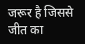जरूर है जिससे जीत का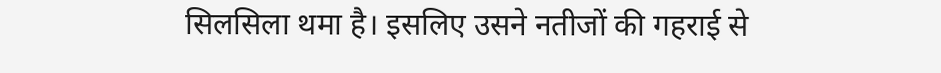सिलसिला थमा है। इसलिए उसने नतीजों की गहराई से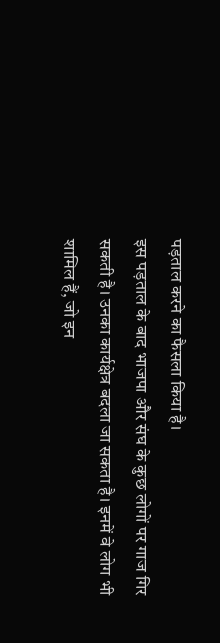पड़ताल करने का फैसला किया है।
इस पड़ताल के बाद भाजपा और संघ के कुछ लोगों पर गाज गिर सकती है। उनका कार्यक्षेत्र बदला जा सकता है। इनमें वे लोग भी शामिल हैं, जो इन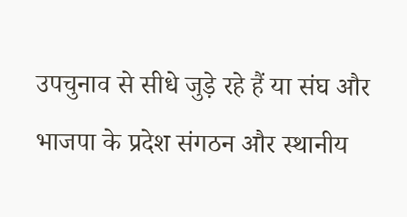उपचुनाव से सीधे जुड़े रहे हैं या संघ और भाजपा के प्रदेश संगठन और स्थानीय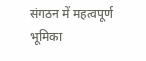संगठन में महत्वपूर्ण भूमिका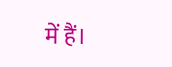में हैं।